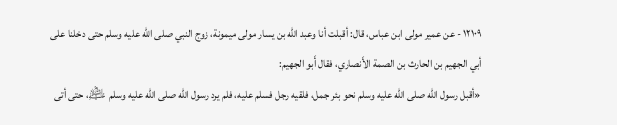١٢١٠٩ - عن عمير مولى ابن عباس، قال: أقبلت أنا وعبد الله بن يسار مولى ميمونة، زوج النبي صلى الله عليه وسلم حتى دخلنا على أبي الجهيم بن الحارث بن الصمة الأَنصاري، فقال أَبو الجهيم:
«أقبل رسول الله صلى الله عليه وسلم نحو بئر جمل، فلقيه رجل فسلم عليه، فلم يرد رسول الله صلى الله عليه وسلم ﵇، حتى أتى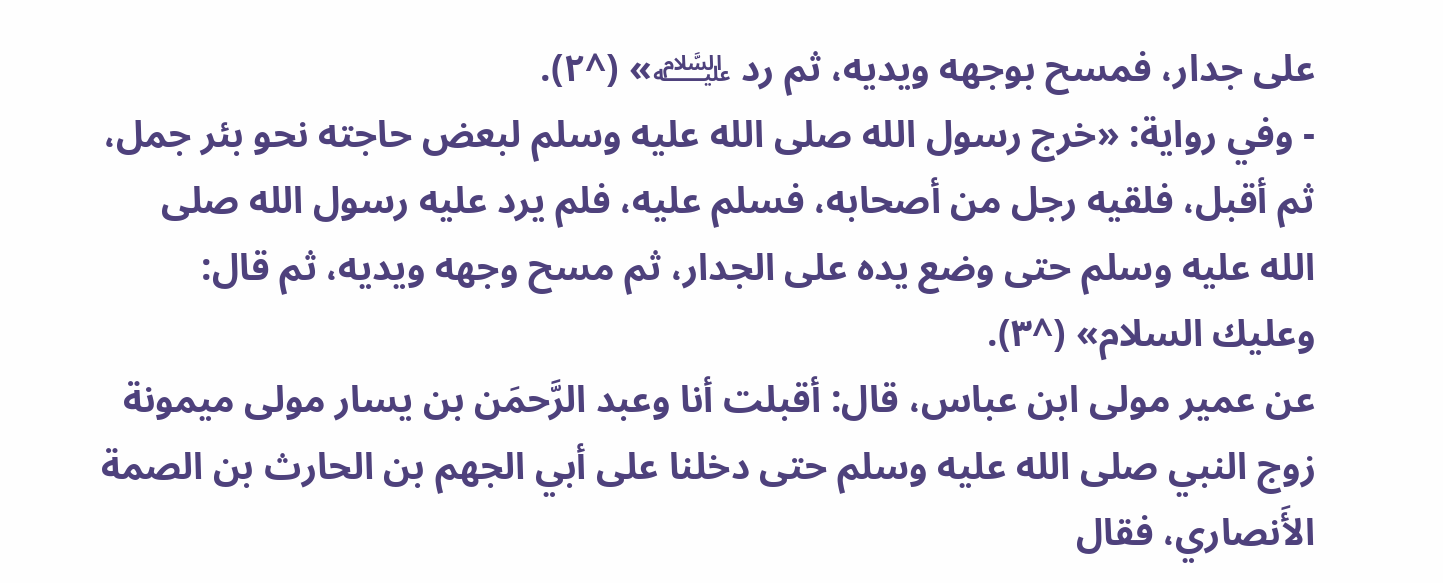على جدار، فمسح بوجهه ويديه، ثم رد ﵇» (^٢).
- وفي رواية: «خرج رسول الله صلى الله عليه وسلم لبعض حاجته نحو بئر جمل، ثم أقبل، فلقيه رجل من أصحابه، فسلم عليه، فلم يرد عليه رسول الله صلى الله عليه وسلم حتى وضع يده على الجدار، ثم مسح وجهه ويديه، ثم قال: وعليك السلام» (^٣).
عن عمير مولى ابن عباس، قال: أقبلت أنا وعبد الرَّحمَن بن يسار مولى ميمونة زوج النبي صلى الله عليه وسلم حتى دخلنا على أبي الجهم بن الحارث بن الصمة الأَنصاري، فقال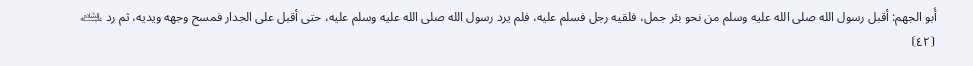أَبو الجهم: أقبل رسول الله صلى الله عليه وسلم من نحو بئر جمل، فلقيه رجل فسلم عليه، فلم يرد رسول الله صلى الله عليه وسلم عليه، حتى أقبل على الجدار فمسح وجهه ويديه، ثم رد ﵇
⦗٤٢⦘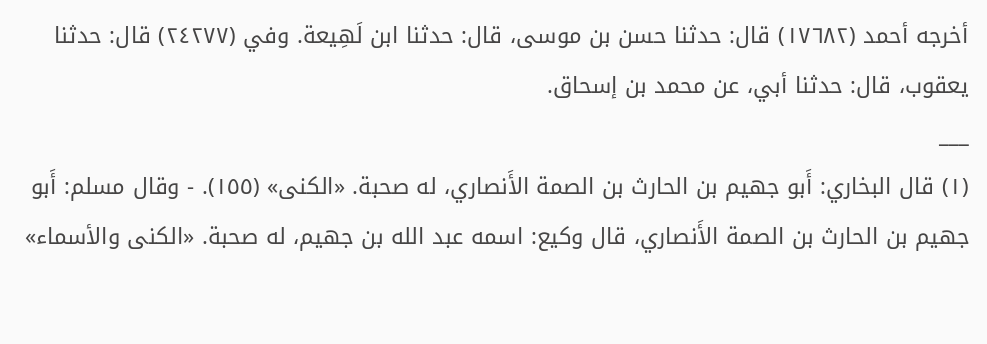أخرجه أحمد (١٧٦٨٢) قال: حدثنا حسن بن موسى، قال: حدثنا ابن لَهِيعة. وفي (٢٤٢٧٧) قال: حدثنا يعقوب، قال: حدثنا أبي، عن محمد بن إسحاق.
___
(١) قال البخاري: أَبو جهيم بن الحارث بن الصمة الأَنصاري، له صحبة. «الكنى» (١٥٥). - وقال مسلم: أَبو جهيم بن الحارث بن الصمة الأَنصاري، قال وكيع: اسمه عبد الله بن جهيم، له صحبة. «الكنى والأسماء»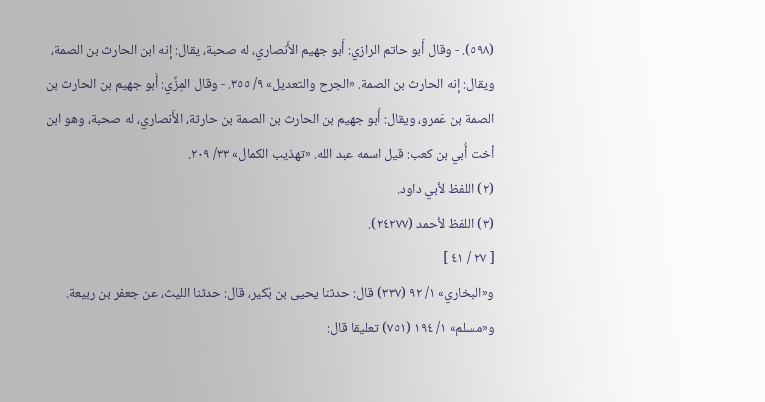(٥٩٨). - وقال أَبو حاتم الرازي: أَبو جهيم الأَنصاري، له صحبة، يقال: إنه ابن الحارث بن الصمة، ويقال: إنه الحارث بن الصمة. «الجرح والتعديل» ٩/ ٣٥٥. - وقال المِزِّي: أَبو جهيم بن الحارث بن الصمة بن عَمرو، ويقال: أَبو جهيم بن الحارث بن الصمة بن حارثة، الأَنصاري، له صحبة، وهو ابن أخت أُبي بن كعب: قيل اسمه عبد الله. «تهذيب الكمال» ٣٣/ ٢٠٩.
(٢) اللفظ لأبي داود.
(٣) اللفظ لأحمد (٢٤٢٧٧).
[ ٢٧ / ٤١ ]
و«البخاري» ١/ ٩٢ (٣٣٧) قال: حدثنا يحيى بن بُكير، قال: حدثنا الليث، عن جعفر بن ربيعة. و«مسلم» ١/ ١٩٤ (٧٥١) تعليقا قال: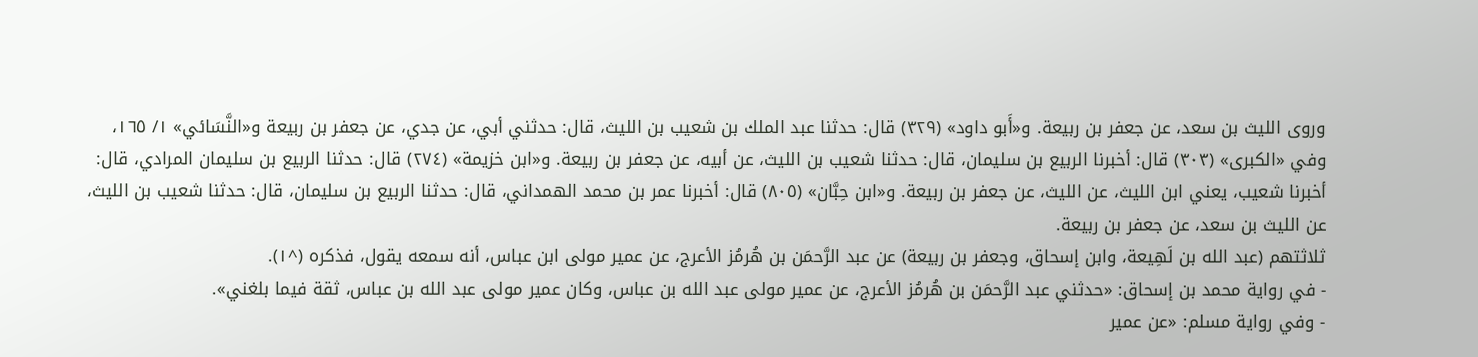وروى الليث بن سعد، عن جعفر بن ربيعة. و«أَبو داود» (٣٢٩) قال: حدثنا عبد الملك بن شعيب بن الليث، قال: حدثني أبي، عن جدي، عن جعفر بن ربيعة و«النَّسَائي» ١/ ١٦٥، وفي «الكبرى» (٣٠٣) قال: أخبرنا الربيع بن سليمان، قال: حدثنا شعيب بن الليث، عن أبيه، عن جعفر بن ربيعة. و«ابن خزيمة» (٢٧٤) قال: حدثنا الربيع بن سليمان المرادي، قال: أخبرنا شعيب، يعني ابن الليث، عن الليث، عن جعفر بن ربيعة. و«ابن حِبَّان» (٨٠٥) قال: أخبرنا عمر بن محمد الهمداني، قال: حدثنا الربيع بن سليمان، قال: حدثنا شعيب بن الليث، عن الليث بن سعد، عن جعفر بن ربيعة.
ثلاثتهم (عبد الله بن لَهِيعة، وابن إسحاق، وجعفر بن ربيعة) عن عبد الرَّحمَن بن هُرمُز الأعرج، عن عمير مولى ابن عباس، أنه سمعه يقول، فذكره (^١).
- في رواية محمد بن إسحاق: «حدثني عبد الرَّحمَن بن هُرمُز الأعرج، عن عمير مولى عبد الله بن عباس، وكان عمير مولى عبد الله بن عباس، ثقة فيما بلغني».
- وفي رواية مسلم: «عن عمير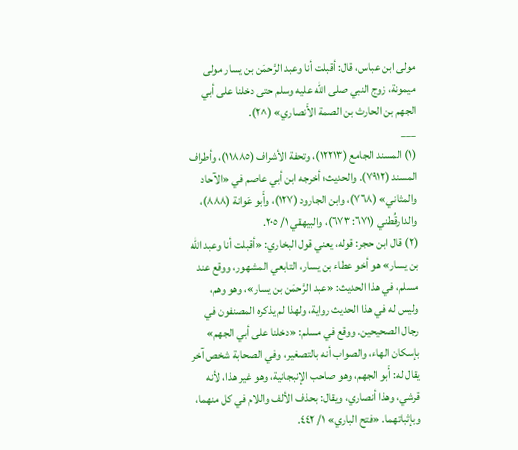مولى ابن عباس، قال: أقبلت أنا وعبد الرَّحمَن بن يسار مولى ميمونة، زوج النبي صلى الله عليه وسلم حتى دخلنا على أبي الجهم بن الحارث بن الصمة الأَنصاري» (^٢).
___
(١) المسند الجامع (١٢٢١٣)، وتحفة الأشراف (١١٨٨٥)، وأطراف المسند (٧٩١٢). والحديث؛ أخرجه ابن أبي عاصم في «الآحاد والمثاني» (٧٦٨)، وابن الجارود (١٢٧)، وأَبو عَوانة (٨٨٨)، والدارقُطني (٦٧١: ٦٧٣)، والبيهقي ١/ ٢٠٥.
(٢) قال ابن حجر: قوله، يعني قول البخاري: «أقبلت أنا وعبد الله بن يسار» هو أخو عطاء بن يسار، التابعي المشهور، ووقع عند مسلم، في هذا الحديث: «عبد الرَّحمَن بن يسار»، وهو وهم، وليس له في هذا الحديث رواية، ولهذا لم يذكره المصنفون في رجال الصحيحين. ووقع في مسلم: «دخلنا على أبي الجهم» بإسكان الهاء، والصواب أنه بالتصغير، وفي الصحابة شخص آخر يقال له: أَبو الجهم، وهو صاحب الإنبجانية، وهو غير هذا، لأنه قرشي، وهذا أنصاري، ويقال: بحذف الألف واللام في كل منهما، وبإثباتهما. «فتح الباري» ١/ ٤٤٢.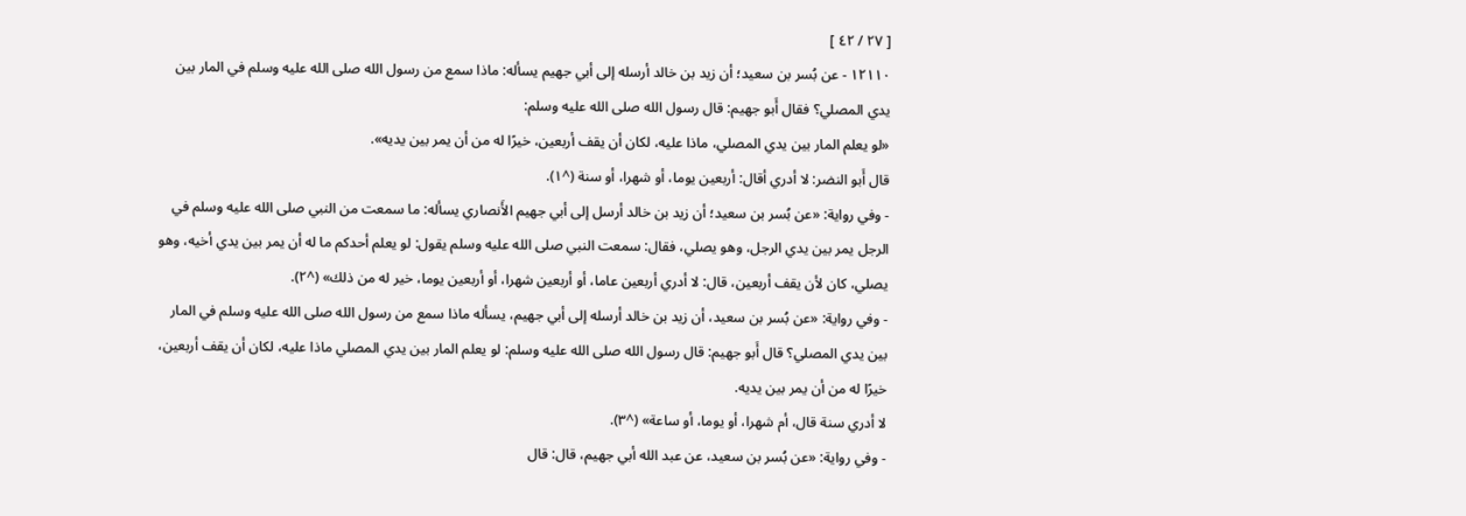[ ٢٧ / ٤٢ ]
١٢١١٠ - عن بُسر بن سعيد؛ أن زيد بن خالد أرسله إلى أبي جهيم يسأله: ماذا سمع من رسول الله صلى الله عليه وسلم في المار بين يدي المصلي؟ فقال أَبو جهيم: قال رسول الله صلى الله عليه وسلم:
«لو يعلم المار بين يدي المصلي، ماذا عليه، لكان أن يقف أربعين، خيرًا له من أن يمر بين يديه».
قال أَبو النضر: لا أدري أقال: أربعين يوما، أو شهرا، أو سنة (^١).
- وفي رواية: «عن بُسر بن سعيد؛ أن زيد بن خالد أرسل إلى أبي جهيم الأَنصاري يسأله: ما سمعت من النبي صلى الله عليه وسلم في الرجل يمر بين يدي الرجل، وهو يصلي، فقال: سمعت النبي صلى الله عليه وسلم يقول: لو يعلم أحدكم ما له أن يمر بين يدي أخيه، وهو يصلي، كان لأن يقف أربعين، قال: لا أدري أربعين عاما، أو أربعين شهرا، أو أربعين يوما، خير له من ذلك» (^٢).
- وفي رواية: «عن بُسر بن سعيد، أن زيد بن خالد أرسله إلى أبي جهيم، يسأله ماذا سمع من رسول الله صلى الله عليه وسلم في المار بين يدي المصلي؟ قال أَبو جهيم: قال رسول الله صلى الله عليه وسلم: لو يعلم المار بين يدي المصلي ماذا عليه، لكان أن يقف أربعين، خيرًا له من أن يمر بين يديه.
لا أدري سنة قال، أم شهرا، أو يوما، أو ساعة» (^٣).
- وفي رواية: «عن بُسر بن سعيد، عن عبد الله أبي جهيم، قال: قال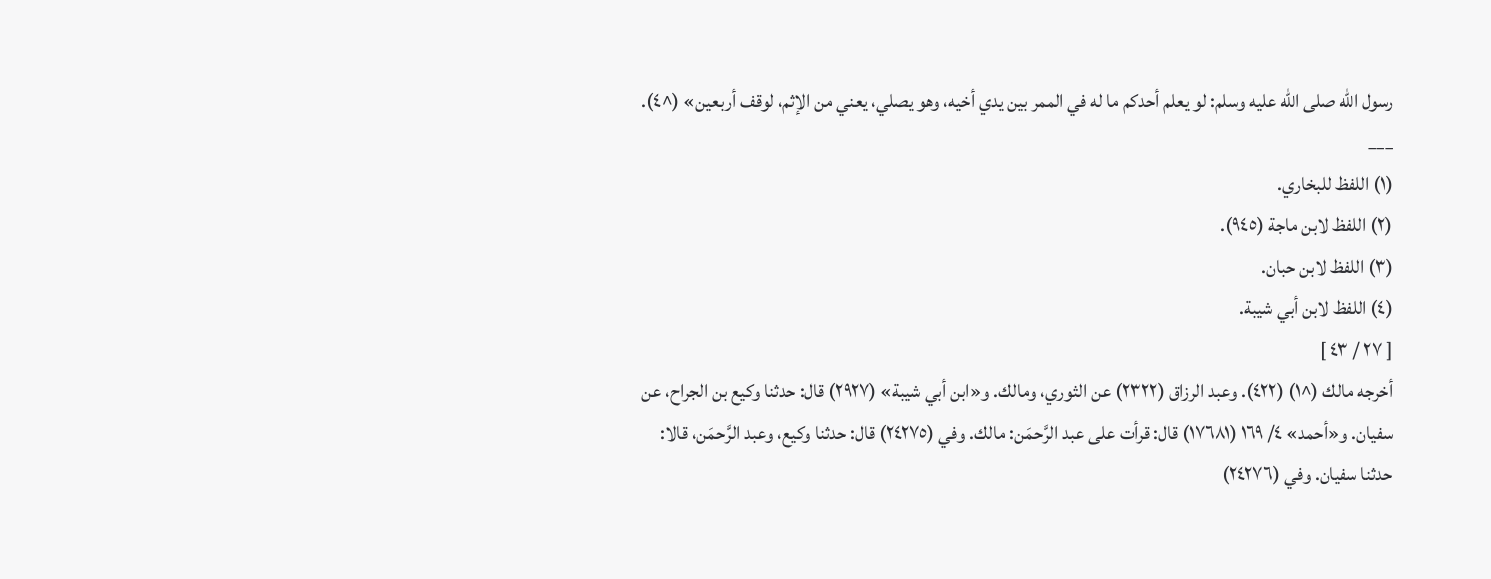رسول الله صلى الله عليه وسلم: لو يعلم أحدكم ما له في الممر بين يدي أخيه، وهو يصلي، يعني من الإثم، لوقف أربعين» (^٤).
___
(١) اللفظ للبخاري.
(٢) اللفظ لابن ماجة (٩٤٥).
(٣) اللفظ لابن حبان.
(٤) اللفظ لابن أبي شيبة.
[ ٢٧ / ٤٣ ]
أخرجه مالك (^١) (٤٢٢). وعبد الرزاق (٢٣٢٢) عن الثوري، ومالك. و«ابن أبي شيبة» (٢٩٢٧) قال: حدثنا وكيع بن الجراح، عن سفيان. و«أحمد» ٤/ ١٦٩ (١٧٦٨١) قال: قرأت على عبد الرَّحمَن: مالك. وفي (٢٤٢٧٥) قال: حدثنا وكيع، وعبد الرَّحمَن، قالا: حدثنا سفيان. وفي (٢٤٢٧٦)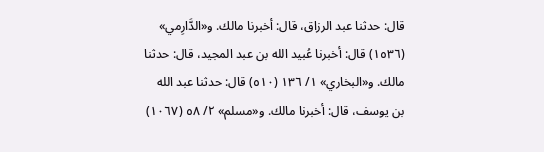قال: حدثنا عبد الرزاق، قال: أخبرنا مالك. و«الدَّارِمي» (١٥٣٦) قال: أخبرنا عُبيد الله بن عبد المجيد، قال: حدثنا مالك. و«البخاري» ١/ ١٣٦ (٥١٠) قال: حدثنا عبد الله بن يوسف، قال: أخبرنا مالك. و«مسلم» ٢/ ٥٨ (١٠٦٧)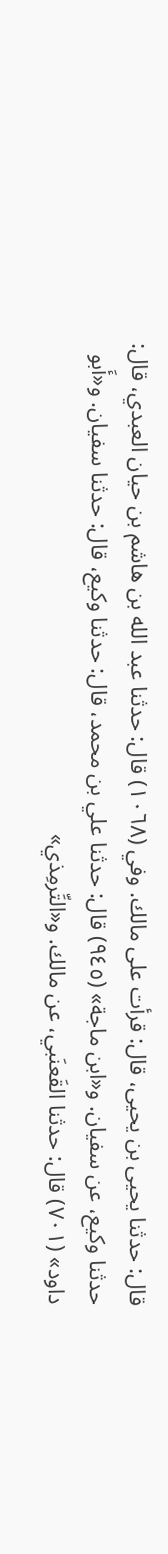قال: حدثنا يحيى بن يحيى، قال: قرأت على مالك. وفي (١٠٦٨) قال: حدثنا عبد الله بن هاشم بن حيان العبدي، قال: حدثنا وكيع، عن سفيان. و«ابن ماجة» (٩٤٥) قال: حدثنا علي بن محمد، قال: حدثنا وكيع، قال: حدثنا سفيان. و«أَبو داود» (٧٠١) قال: حدثنا القَعنَبي، عن مالك. و«التِّرمِذي»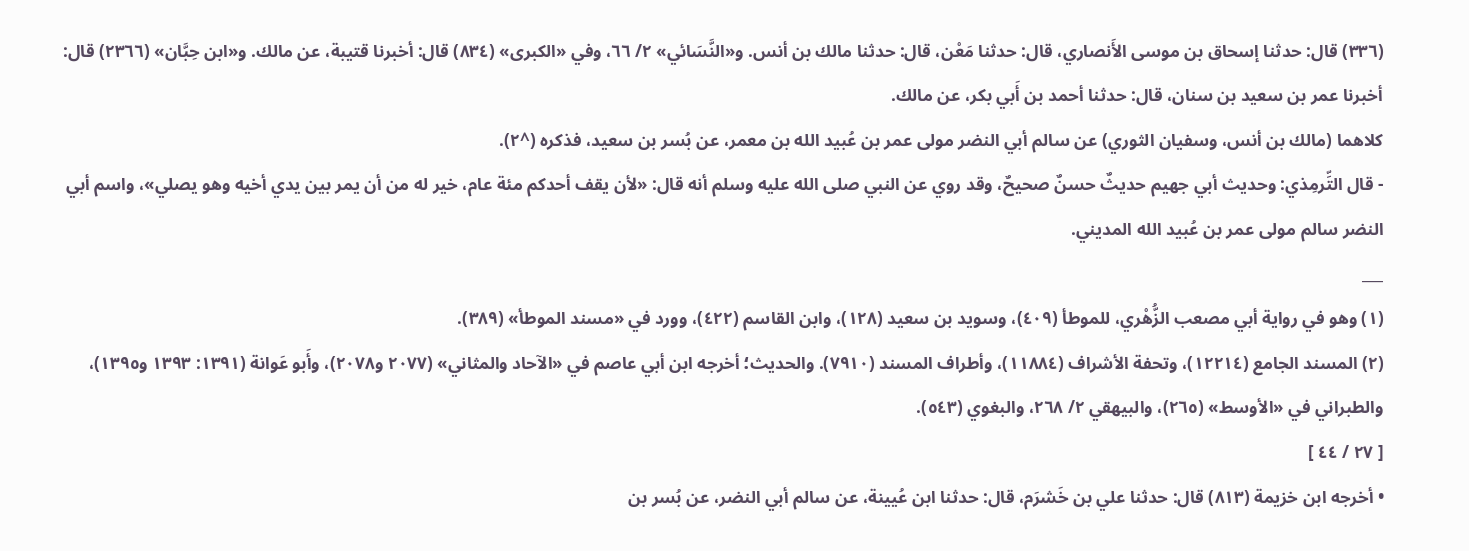(٣٣٦) قال: حدثنا إسحاق بن موسى الأَنصاري، قال: حدثنا مَعْن، قال: حدثنا مالك بن أنس. و«النَّسَائي» ٢/ ٦٦، وفي «الكبرى» (٨٣٤) قال: أخبرنا قتيبة، عن مالك. و«ابن حِبَّان» (٢٣٦٦) قال: أخبرنا عمر بن سعيد بن سنان، قال: حدثنا أحمد بن أَبي بكر، عن مالك.
كلاهما (مالك بن أنس، وسفيان الثوري) عن سالم أبي النضر مولى عمر بن عُبيد الله بن معمر، عن بُسر بن سعيد، فذكره (^٢).
- قال التِّرمِذي: وحديث أبي جهيم حديثٌ حسنٌ صحيحٌ، وقد روي عن النبي صلى الله عليه وسلم أنه قال: «لأن يقف أحدكم مئة عام، خير له من أن يمر بين يدي أخيه وهو يصلي»، واسم أبي النضر سالم مولى عمر بن عُبيد الله المديني.
___
(١) وهو في رواية أبي مصعب الزُّهْري، للموطأ (٤٠٩)، وسويد بن سعيد (١٢٨)، وابن القاسم (٤٢٢)، وورد في «مسند الموطأ» (٣٨٩).
(٢) المسند الجامع (١٢٢١٤)، وتحفة الأشراف (١١٨٨٤)، وأطراف المسند (٧٩١٠). والحديث؛ أخرجه ابن أبي عاصم في «الآحاد والمثاني» (٢٠٧٧ و٢٠٧٨)، وأَبو عَوانة (١٣٩١: ١٣٩٣ و١٣٩٥)، والطبراني في «الأوسط» (٢٦٥)، والبيهقي ٢/ ٢٦٨، والبغوي (٥٤٣).
[ ٢٧ / ٤٤ ]
• أخرجه ابن خزيمة (٨١٣) قال: حدثنا علي بن خَشرَم، قال: حدثنا ابن عُيينة، عن سالم أبي النضر، عن بُسر بن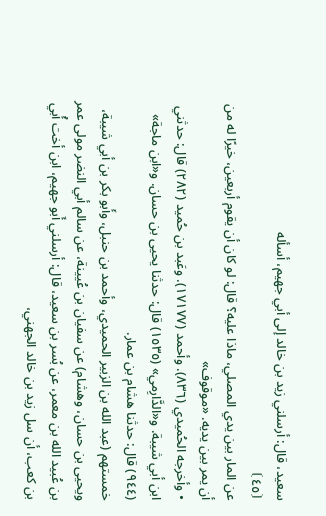سعيد، قال: أرسلني زيد بن خالد إلى أبي جهيم، أسأله
⦗٤٥⦘
عن المار بين يدي المصلي، ماذا عليه؟ قال: لو كان أن يقوم أربعين، خيرًا له من أن يمر بين يديه. «موقوف»
• وأخرجه الحُميدي (٨٣٦). وأحمد (١٧١٧٧). وعَبد بن حُميد (٢٨٢) قال: حدثني ابن أبي شيبة. و«الدَّارِمي» (١٥٣٥) قال: حدثنا يحيى بن حسان. و«ابن ماجة» (٩٤٤) قال: حدثنا هشام بن عمار.
خمستهم (عبد الله بن الزبير الحميدي، وأحمد بن حنبل، وأَبو بكر بن أبي شيبة، ويحيى بن حسان، وهشام) عن سفيان بن عُيينة، عن سالم أبي النضر مولى عمر بن عُبيد الله بن معمر، عن بُسر بن سعيد، قال: أرسلني أَبو جهيم، ابن أخت أُبي بن كعب، أن سل زيد بن خالد الجهني،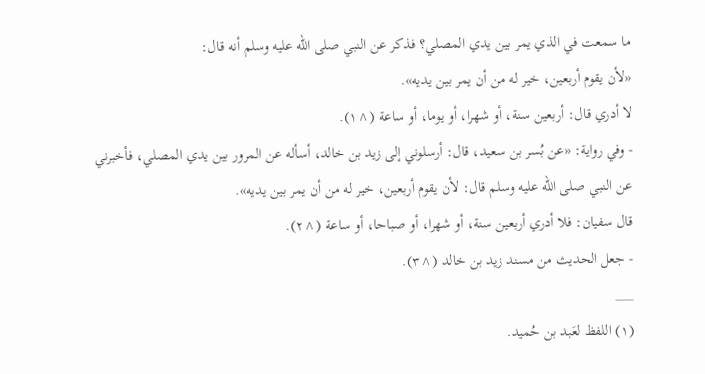ما سمعت في الذي يمر بين يدي المصلي؟ فذكر عن النبي صلى الله عليه وسلم أنه قال:
«لأن يقوم أربعين، خير له من أن يمر بين يديه».
لا أدري قال: أربعين سنة، أو شهرا، أو يوما، أو ساعة (^١).
- وفي رواية: «عن بُسر بن سعيد، قال: أرسلوني إلى زيد بن خالد، أسأله عن المرور بين يدي المصلي، فأخبرني عن النبي صلى الله عليه وسلم قال: لأن يقوم أربعين، خير له من أن يمر بين يديه».
قال سفيان: فلا أدري أربعين سنة، أو شهرا، أو صباحا، أو ساعة (^٢).
- جعل الحديث من مسند زيد بن خالد (^٣).
___
(١) اللفظ لعَبد بن حُميد.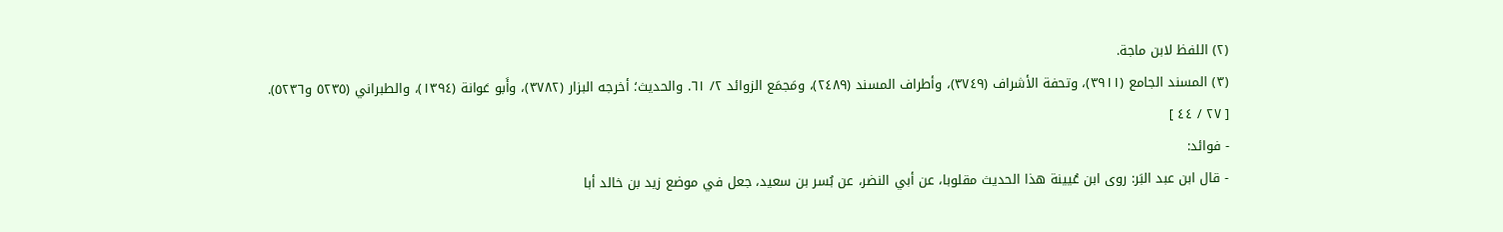(٢) اللفظ لابن ماجة.
(٣) المسند الجامع (٣٩١١)، وتحفة الأشراف (٣٧٤٩)، وأطراف المسند (٢٤٨٩)، ومَجمَع الزوائد ٢/ ٦١. والحديث؛ أخرجه البزار (٣٧٨٢)، وأَبو عَوانة (١٣٩٤)، والطبراني (٥٢٣٥ و٥٢٣٦).
[ ٢٧ / ٤٤ ]
- فوائد:
- قال ابن عبد البَر: روى ابن عُيينة هذا الحديث مقلوبا، عن أبي النضر، عن بُسر بن سعيد، جعل في موضع زيد بن خالد أبا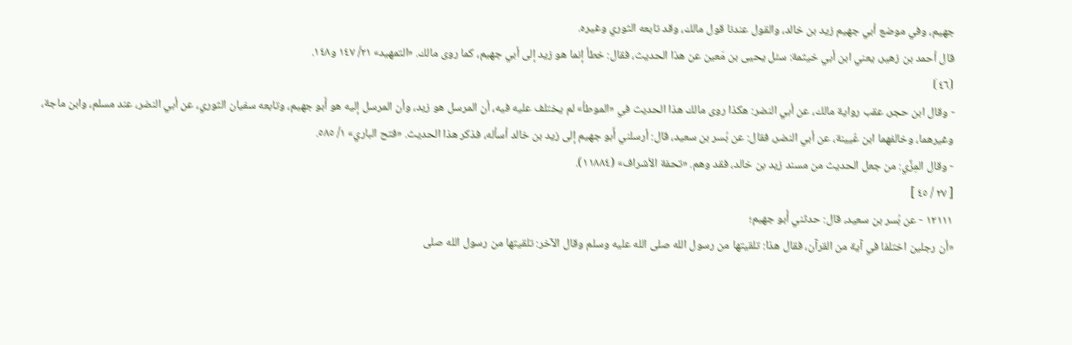جهيم، وفي موضع أبي جهيم زيد بن خالد، والقول عندنا قول مالك، وقد تابعه الثوري وغيره.
قال أحمد بن زهير، يعني ابن أبي خيثمة: سئل يحيى بن مَعين عن هذا الحديث، فقال: خطأ إنما هو زيد إلى أبي جهيم، كما روى مالك. «التمهيد» ٢١/ ١٤٧ و١٤٨.
⦗٤٦⦘
- وقال ابن حجر، عقب رواية مالك، عن أبي النضر: هكذا روى مالك هذا الحديث في «الموطأ» لم يختلف عليه فيه، أن المرسل هو زيد، وأن المرسل إليه هو أَبو جهيم، وتابعه سفيان الثوري، عن أبي النضر، عند مسلم، وابن ماجة، وغيرهما، وخالفهما ابن عُيينة، عن أبي النضر، فقال: عن بُسر بن سعيد، قال: أرسلني أَبو جهيم إلى زيد بن خالد أسأله، فذكر هذا الحديث. «فتح الباري» ١/ ٥٨٥.
- وقال المِزِّي: من جعل الحديث من مسند زيد بن خالد، فقد وهم. «تحفة الأشراف» (١١٨٨٤).
[ ٢٧ / ٤٥ ]
١٢١١١ - عن بُسر بن سعيد، قال: حدثني أَبو جهيم؛
«أن رجلين اختلفا في آية من القرآن، فقال هذا: تلقيتها من رسول الله صلى الله عليه وسلم وقال الآخر: تلقيتها من رسول الله صلى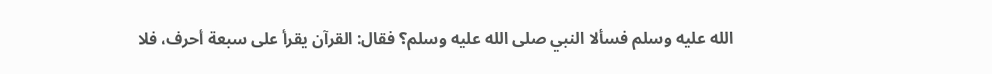الله عليه وسلم فسألا النبي صلى الله عليه وسلم؟ فقال: القرآن يقرأ على سبعة أحرف، فلا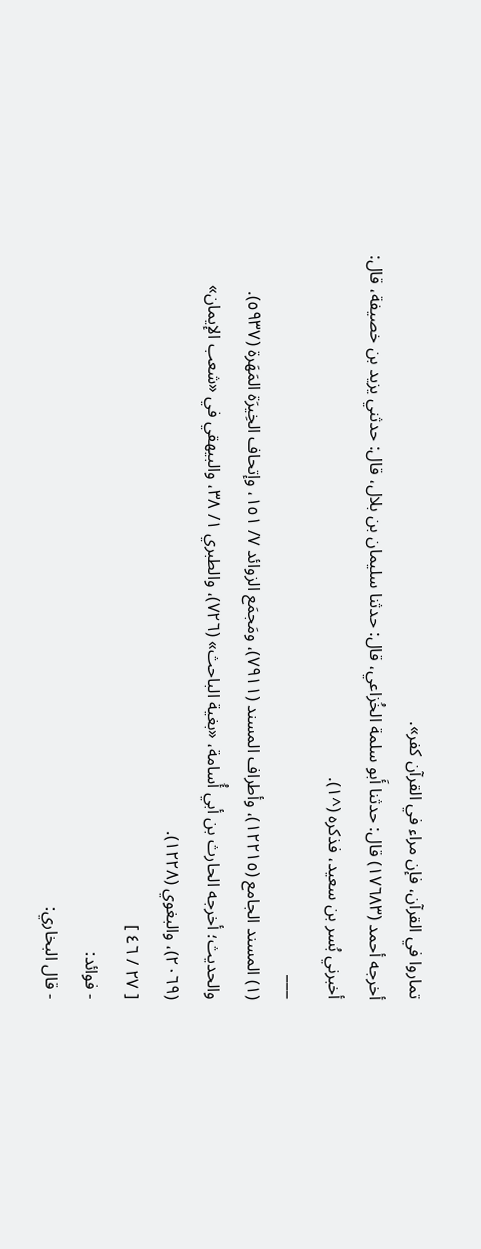تماروا في القرآن، فإن مراء في القرآن كفر».
أخرجه أحمد (١٧٦٨٣) قال: حدثنا أَبو سلمة الخُزاعي، قال: حدثنا سليمان بن بلال، قال: حدثني يزيد بن خصيفة، قال: أخبرني بُسر بن سعيد، فذكره (^١).
___
(١) المسند الجامع (١٢٢١٥)، وأطراف المسند (٧٩١١)، ومَجمَع الزوائد ٧/ ١٥١، وإتحاف الخِيرَة المَهَرة (٥٩٣٧). والحديث؛ أخرجه الحارث بن أبي أُسامة، «بغية الباحث» (٧٢٦)، والطبري ١/ ٣٨، والبيهقي في «شعب الإيمان» (٢٠٦٩)، والبغوي (١٢٢٨).
[ ٢٧ / ٤٦ ]
- فوائد:
- قال البخاري: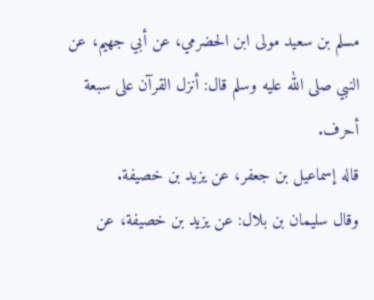مسلم بن سعيد مولى ابن الحضرمي، عن أبي جهيم، عن النبي صلى الله عليه وسلم قال: أنزل القرآن على سبعة أحرف.
قاله إسماعيل بن جعفر، عن يزيد بن خصيفة.
وقال سليمان بن بلال: عن يزيد بن خصيفة، عن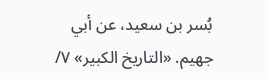بُسر بن سعيد، عن أبي جهيم. «التاريخ الكبير» ٧/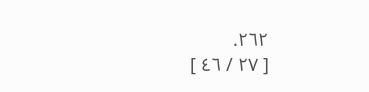٢٦٢.
[ ٢٧ / ٤٦ ]